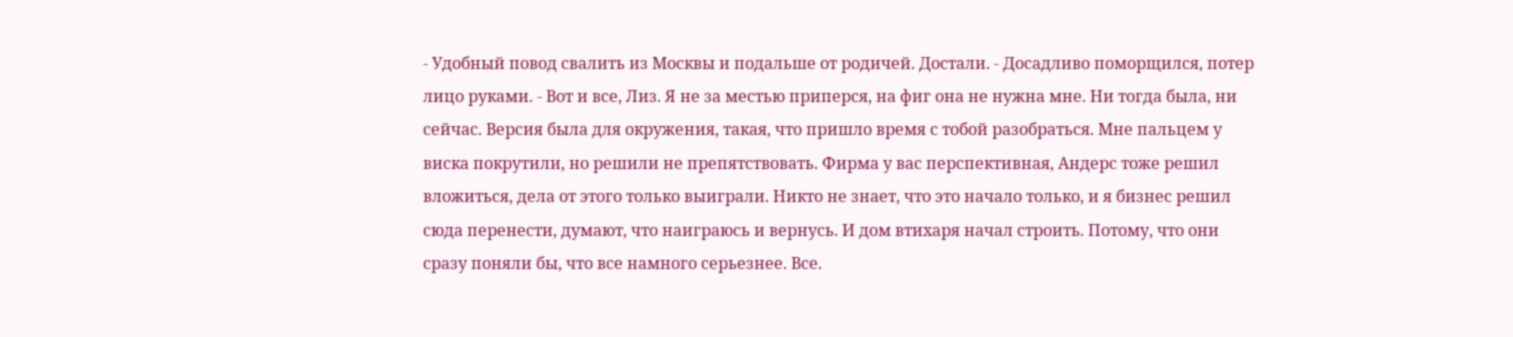- Удобный повод свалить из Москвы и подальше от родичей. Достали. - Досадливо поморщился, потер лицо руками. - Вот и все, Лиз. Я не за местью приперся, на фиг она не нужна мне. Ни тогда была, ни сейчас. Версия была для окружения, такая, что пришло время с тобой разобраться. Мне пальцем у виска покрутили, но решили не препятствовать. Фирма у вас перспективная, Андерс тоже решил вложиться, дела от этого только выиграли. Никто не знает, что это начало только, и я бизнес решил сюда перенести, думают, что наиграюсь и вернусь. И дом втихаря начал строить. Потому, что они сразу поняли бы, что все намного серьезнее. Все.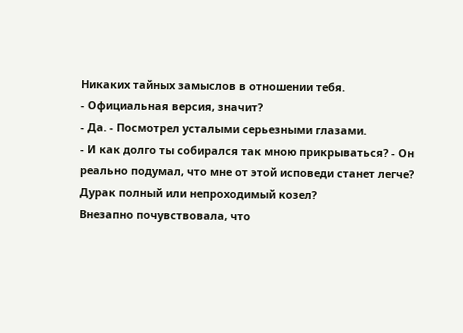Никаких тайных замыслов в отношении тебя.
- Официальная версия, значит?
- Да. - Посмотрел усталыми серьезными глазами.
- И как долго ты собирался так мною прикрываться? - Он реально подумал, что мне от этой исповеди станет легче? Дурак полный или непроходимый козел?
Внезапно почувствовала, что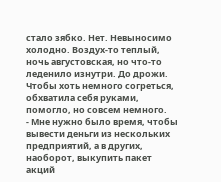стало зябко. Нет. Невыносимо холодно. Воздух-то теплый, ночь августовская, но что-то леденило изнутри. До дрожи. Чтобы хоть немного согреться, обхватила себя руками, помогло, но совсем немного.
- Мне нужно было время, чтобы вывести деньги из нескольких предприятий, а в других, наоборот, выкупить пакет акций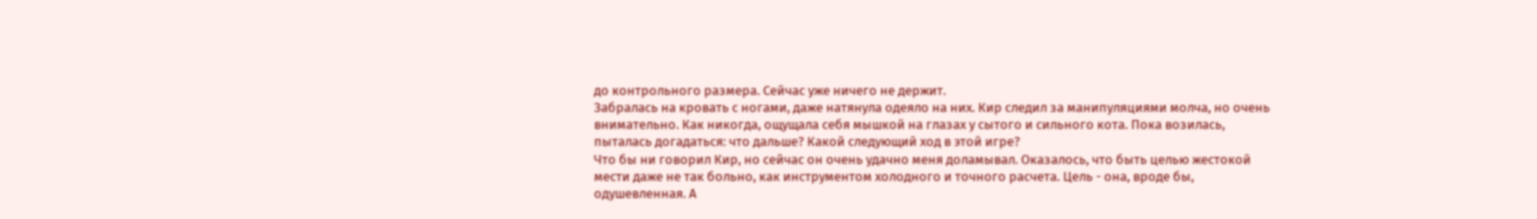до контрольного размера. Сейчас уже ничего не держит.
Забралась на кровать с ногами, даже натянула одеяло на них. Кир следил за манипуляциями молча, но очень внимательно. Как никогда, ощущала себя мышкой на глазах у сытого и сильного кота. Пока возилась, пыталась догадаться: что дальше? Какой следующий ход в этой игре?
Что бы ни говорил Кир, но сейчас он очень удачно меня доламывал. Оказалось, что быть целью жестокой мести даже не так больно, как инструментом холодного и точного расчета. Цель - она, вроде бы, одушевленная. А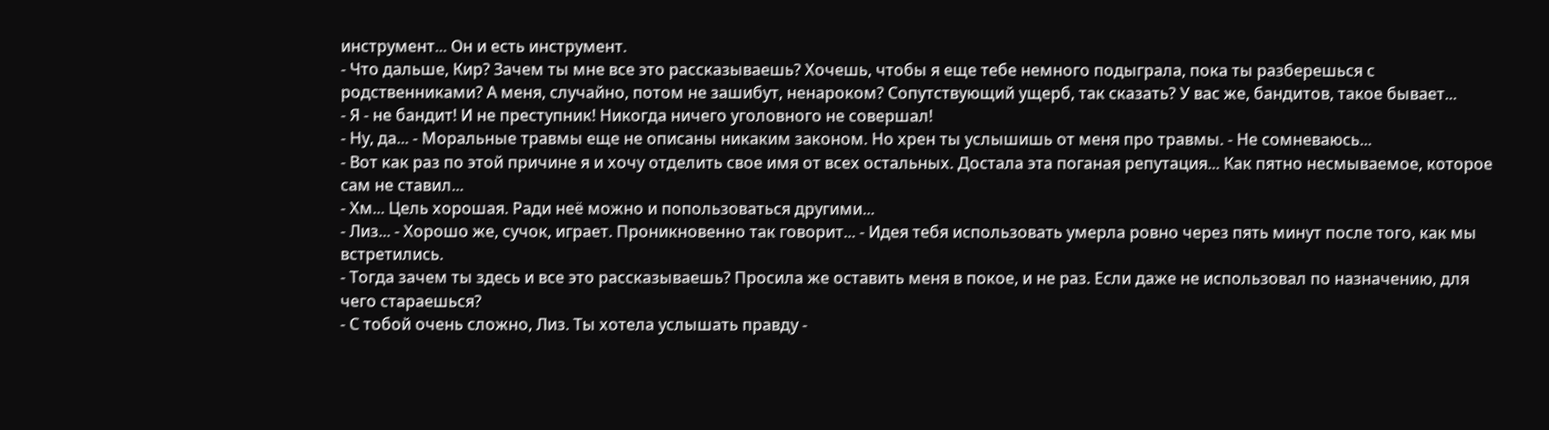инструмент... Он и есть инструмент.
- Что дальше, Кир? Зачем ты мне все это рассказываешь? Хочешь, чтобы я еще тебе немного подыграла, пока ты разберешься с родственниками? А меня, случайно, потом не зашибут, ненароком? Сопутствующий ущерб, так сказать? У вас же, бандитов, такое бывает...
- Я - не бандит! И не преступник! Никогда ничего уголовного не совершал!
- Ну, да... - Моральные травмы еще не описаны никаким законом. Но хрен ты услышишь от меня про травмы. - Не сомневаюсь...
- Вот как раз по этой причине я и хочу отделить свое имя от всех остальных. Достала эта поганая репутация... Как пятно несмываемое, которое сам не ставил...
- Хм... Цель хорошая. Ради неё можно и попользоваться другими...
- Лиз... - Хорошо же, сучок, играет. Проникновенно так говорит... - Идея тебя использовать умерла ровно через пять минут после того, как мы встретились.
- Тогда зачем ты здесь и все это рассказываешь? Просила же оставить меня в покое, и не раз. Если даже не использовал по назначению, для чего стараешься?
- С тобой очень сложно, Лиз. Ты хотела услышать правду -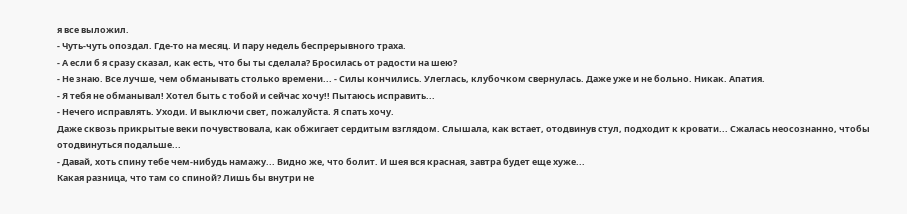я все выложил.
- Чуть-чуть опоздал. Где-то на месяц. И пару недель беспрерывного траха.
- А если б я сразу сказал, как есть, что бы ты сделала? Бросилась от радости на шею?
- Не знаю. Все лучше, чем обманывать столько времени... - Силы кончились. Улеглась, клубочком свернулась. Даже уже и не больно. Никак. Апатия.
- Я тебя не обманывал! Хотел быть с тобой и сейчас хочу!! Пытаюсь исправить...
- Нечего исправлять. Уходи. И выключи свет, пожалуйста. Я спать хочу.
Даже сквозь прикрытые веки почувствовала, как обжигает сердитым взглядом. Слышала, как встает, отодвинув стул, подходит к кровати... Сжалась неосознанно, чтобы отодвинуться подальше...
- Давай, хоть спину тебе чем-нибудь намажу... Видно же, что болит. И шея вся красная, завтра будет еще хуже...
Какая разница, что там со спиной? Лишь бы внутри не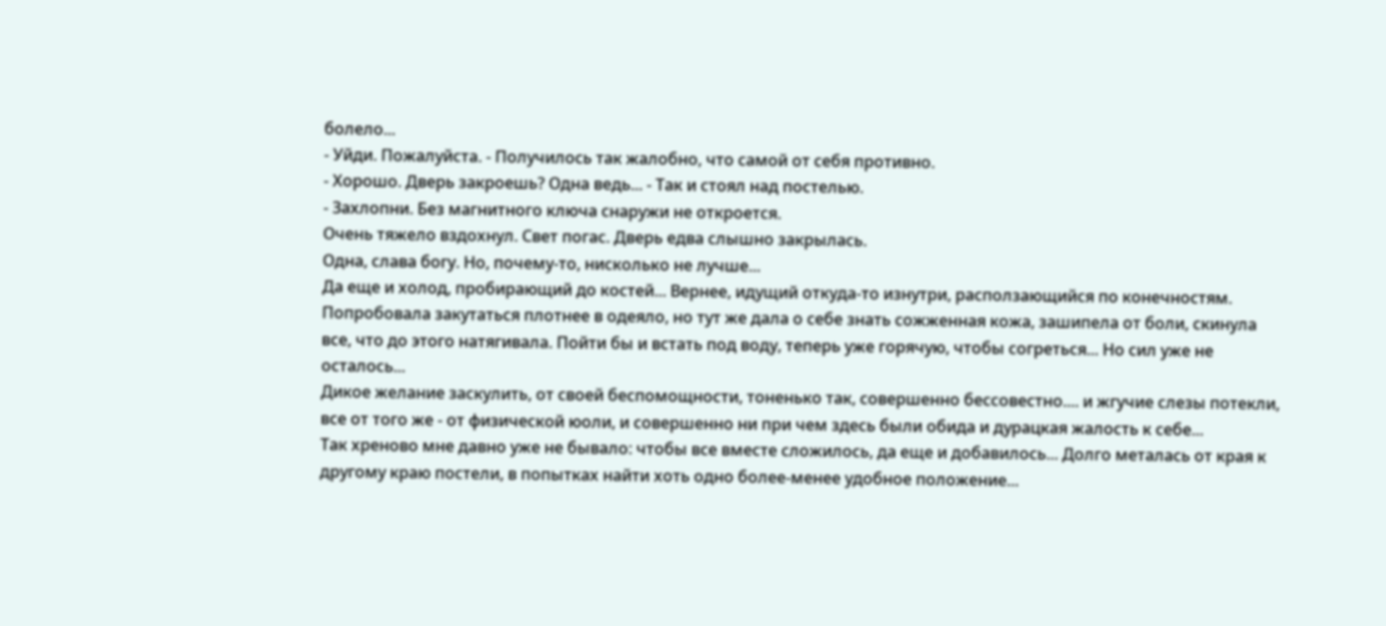болело...
- Уйди. Пожалуйста. - Получилось так жалобно, что самой от себя противно.
- Хорошо. Дверь закроешь? Одна ведь... - Так и стоял над постелью.
- Захлопни. Без магнитного ключа снаружи не откроется.
Очень тяжело вздохнул. Свет погас. Дверь едва слышно закрылась.
Одна, слава богу. Но, почему-то, нисколько не лучше...
Да еще и холод, пробирающий до костей... Вернее, идущий откуда-то изнутри, расползающийся по конечностям. Попробовала закутаться плотнее в одеяло, но тут же дала о себе знать сожженная кожа, зашипела от боли, скинула все, что до этого натягивала. Пойти бы и встать под воду, теперь уже горячую, чтобы согреться... Но сил уже не осталось...
Дикое желание заскулить, от своей беспомощности, тоненько так, совершенно бессовестно.... и жгучие слезы потекли, все от того же - от физической юоли, и совершенно ни при чем здесь были обида и дурацкая жалость к себе...
Так хреново мне давно уже не бывало: чтобы все вместе сложилось, да еще и добавилось... Долго металась от края к другому краю постели, в попытках найти хоть одно более-менее удобное положение...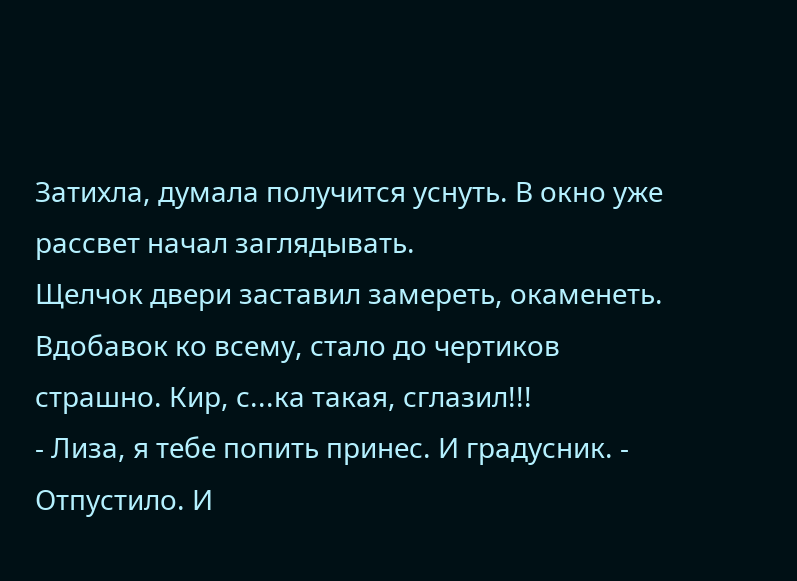Затихла, думала получится уснуть. В окно уже рассвет начал заглядывать.
Щелчок двери заставил замереть, окаменеть. Вдобавок ко всему, стало до чертиков страшно. Кир, с...ка такая, сглазил!!!
- Лиза, я тебе попить принес. И градусник. - Отпустило. И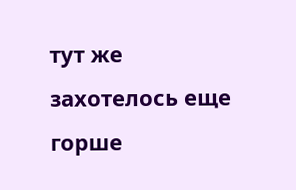тут же захотелось еще горше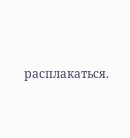расплакаться.